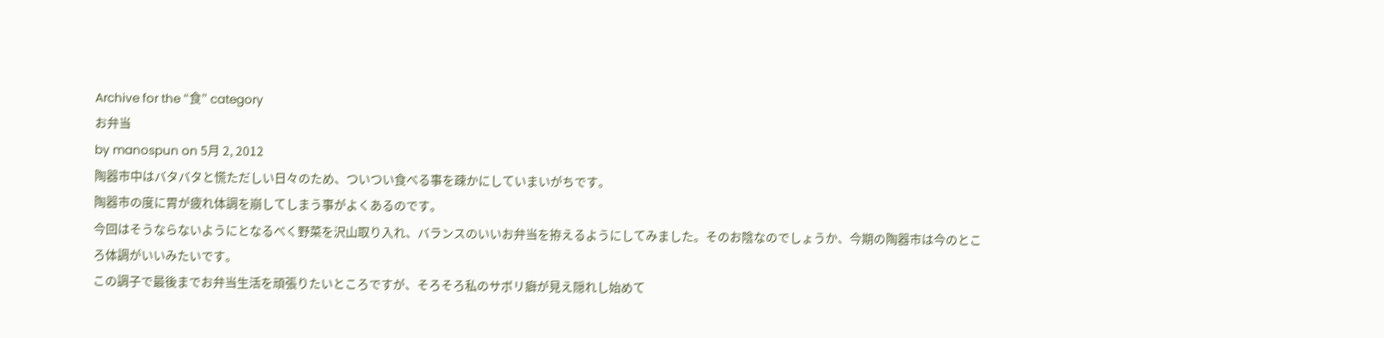Archive for the “食” category
お弁当
by manospun on 5月 2, 2012
陶器市中はバタバタと慌ただしい日々のため、ついつい食べる事を疎かにしていまいがちです。
陶器市の度に胃が疲れ体調を崩してしまう事がよくあるのです。
今回はそうならないようにとなるべく野菜を沢山取り入れ、バランスのいいお弁当を拵えるようにしてみました。そのお陰なのでしょうか、今期の陶器市は今のところ体調がいいみたいです。
この調子で最後までお弁当生活を頑張りたいところですが、そろそろ私のサボリ癖が見え隠れし始めて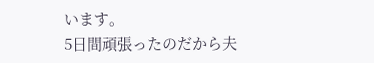います。
5日間頑張ったのだから夫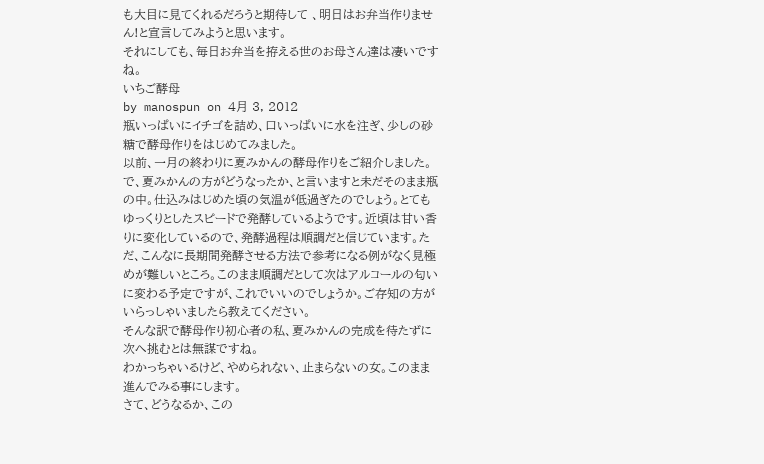も大目に見てくれるだろうと期待して 、明日はお弁当作りません!と宣言してみようと思います。
それにしても、毎日お弁当を拵える世のお母さん達は凄いですね。
いちご酵母
by manospun on 4月 3, 2012
瓶いっぱいにイチゴを詰め、口いっぱいに水を注ぎ、少しの砂糖で酵母作りをはじめてみました。
以前、一月の終わりに夏みかんの酵母作りをご紹介しました。で、夏みかんの方がどうなったか、と言いますと未だそのまま瓶の中。仕込みはじめた頃の気温が低過ぎたのでしょう。とてもゆっくりとしたスピードで発酵しているようです。近頃は甘い香りに変化しているので、発酵過程は順調だと信じています。ただ、こんなに長期間発酵させる方法で参考になる例がなく見極めが難しいところ。このまま順調だとして次はアルコールの匂いに変わる予定ですが、これでいいのでしょうか。ご存知の方がいらっしゃいましたら教えてください。
そんな訳で酵母作り初心者の私、夏みかんの完成を待たずに次へ挑むとは無謀ですね。
わかっちゃいるけど、やめられない、止まらないの女。このまま進んでみる事にします。
さて、どうなるか、この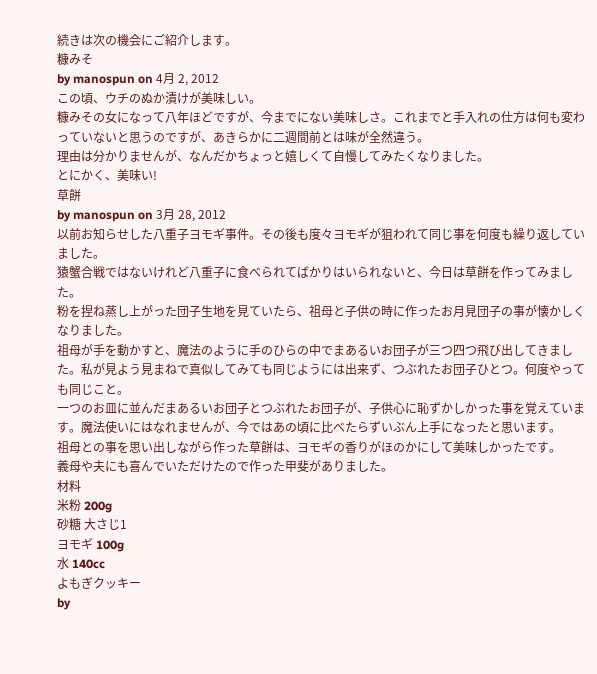続きは次の機会にご紹介します。
糠みそ
by manospun on 4月 2, 2012
この頃、ウチのぬか漬けが美味しい。
糠みその女になって八年ほどですが、今までにない美味しさ。これまでと手入れの仕方は何も変わっていないと思うのですが、あきらかに二週間前とは味が全然違う。
理由は分かりませんが、なんだかちょっと嬉しくて自慢してみたくなりました。
とにかく、美味い!
草餅
by manospun on 3月 28, 2012
以前お知らせした八重子ヨモギ事件。その後も度々ヨモギが狙われて同じ事を何度も繰り返していました。
猿蟹合戦ではないけれど八重子に食べられてばかりはいられないと、今日は草餅を作ってみました。
粉を捏ね蒸し上がった団子生地を見ていたら、祖母と子供の時に作ったお月見団子の事が懐かしくなりました。
祖母が手を動かすと、魔法のように手のひらの中でまあるいお団子が三つ四つ飛び出してきました。私が見よう見まねで真似してみても同じようには出来ず、つぶれたお団子ひとつ。何度やっても同じこと。
一つのお皿に並んだまあるいお団子とつぶれたお団子が、子供心に恥ずかしかった事を覚えています。魔法使いにはなれませんが、今ではあの頃に比べたらずいぶん上手になったと思います。
祖母との事を思い出しながら作った草餅は、ヨモギの香りがほのかにして美味しかったです。
義母や夫にも喜んでいただけたので作った甲斐がありました。
材料
米粉 200g
砂糖 大さじ1
ヨモギ 100g
水 140cc
よもぎクッキー
by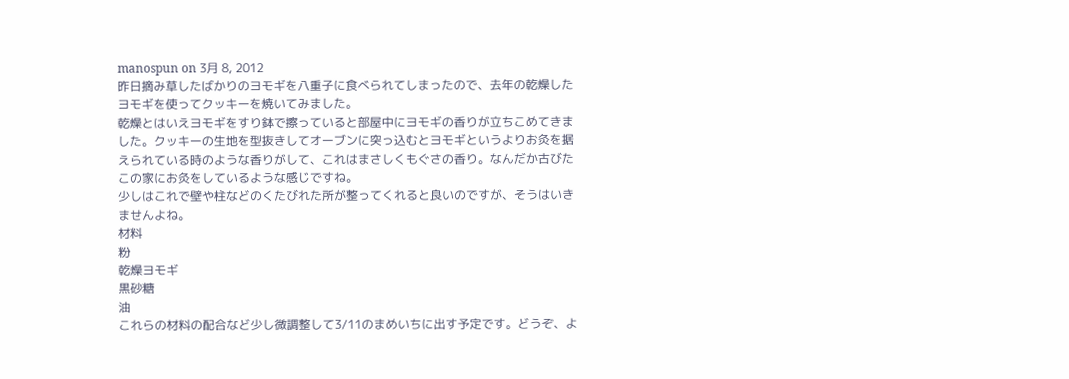manospun on 3月 8, 2012
昨日摘み草したばかりのヨモギを八重子に食べられてしまったので、去年の乾燥したヨモギを使ってクッキーを焼いてみました。
乾燥とはいえヨモギをすり鉢で擦っていると部屋中にヨモギの香りが立ちこめてきました。クッキーの生地を型抜きしてオーブンに突っ込むとヨモギというよりお灸を据えられている時のような香りがして、これはまさしくもぐさの香り。なんだか古びたこの家にお灸をしているような感じですね。
少しはこれで壁や柱などのくたびれた所が整ってくれると良いのですが、そうはいきませんよね。
材料
粉
乾燥ヨモギ
黒砂糖
油
これらの材料の配合など少し微調整して3/11のまめいちに出す予定です。どうぞ、よ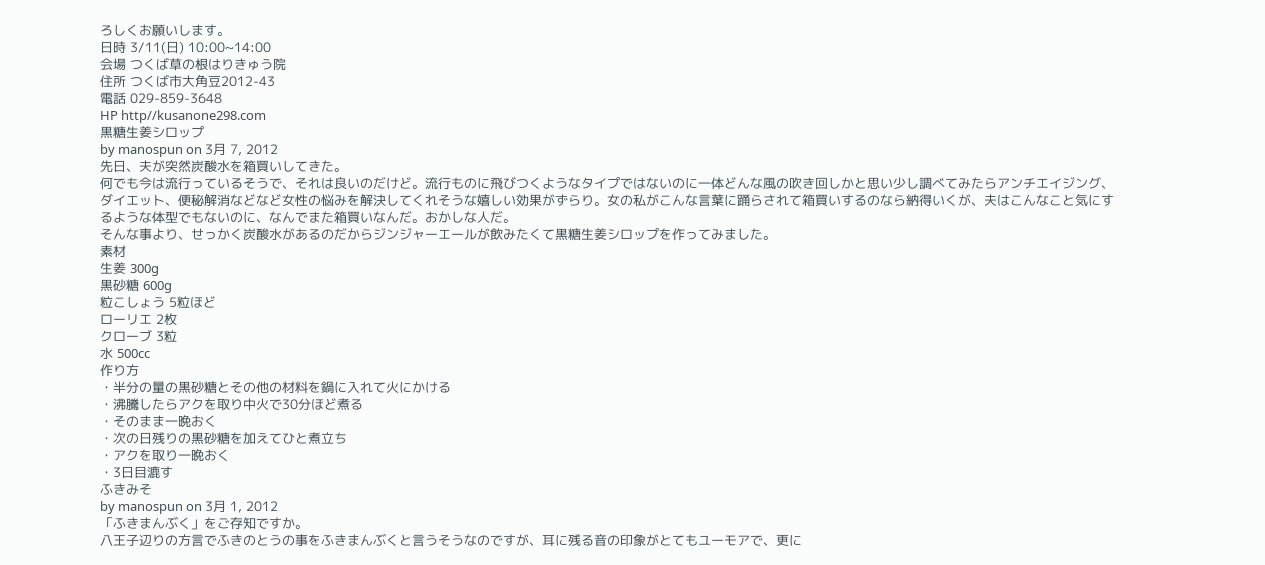ろしくお願いします。
日時 3/11(日) 10:00~14:00
会場 つくば草の根はりきゅう院
住所 つくば市大角豆2012-43
電話 029-859-3648
HP http//kusanone298.com
黒糖生姜シロップ
by manospun on 3月 7, 2012
先日、夫が突然炭酸水を箱買いしてきた。
何でも今は流行っているそうで、それは良いのだけど。流行ものに飛びつくようなタイプではないのに一体どんな風の吹き回しかと思い少し調べてみたらアンチエイジング、ダイエット、便秘解消などなど女性の悩みを解決してくれそうな嬉しい効果がずらり。女の私がこんな言葉に踊らされて箱買いするのなら納得いくが、夫はこんなこと気にするような体型でもないのに、なんでまた箱買いなんだ。おかしな人だ。
そんな事より、せっかく炭酸水があるのだからジンジャーエールが飲みたくて黒糖生姜シロップを作ってみました。
素材
生姜 300g
黒砂糖 600g
粒こしょう 5粒ほど
ローリエ 2枚
クローブ 3粒
水 500cc
作り方
・半分の量の黒砂糖とその他の材料を鍋に入れて火にかける
・沸騰したらアクを取り中火で30分ほど煮る
・そのまま一晩おく
・次の日残りの黒砂糖を加えてひと煮立ち
・アクを取り一晩おく
・3日目漉す
ふきみそ
by manospun on 3月 1, 2012
「ふきまんぶく」をご存知ですか。
八王子辺りの方言でふきのとうの事をふきまんぶくと言うそうなのですが、耳に残る音の印象がとてもユーモアで、更に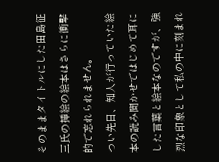そのままタイトルにした田島征三氏の挿絵の絵本はさらに衝撃的で忘れられません。
つい先日、知人が行っていた絵本の読み聞かせではじめて耳にした言葉と絵本なのですが、強烈な印象として私の中に刻まれ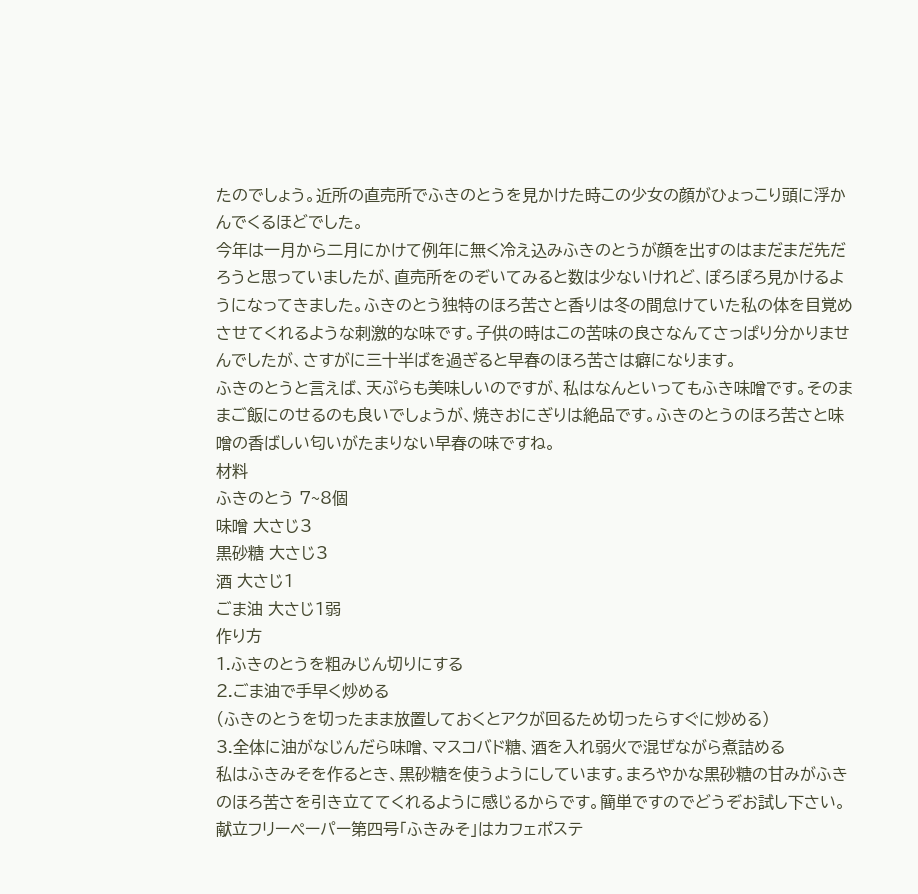たのでしょう。近所の直売所でふきのとうを見かけた時この少女の顔がひょっこり頭に浮かんでくるほどでした。
今年は一月から二月にかけて例年に無く冷え込みふきのとうが顔を出すのはまだまだ先だろうと思っていましたが、直売所をのぞいてみると数は少ないけれど、ぽろぽろ見かけるようになってきました。ふきのとう独特のほろ苦さと香りは冬の間怠けていた私の体を目覚めさせてくれるような刺激的な味です。子供の時はこの苦味の良さなんてさっぱり分かりませんでしたが、さすがに三十半ばを過ぎると早春のほろ苦さは癖になります。
ふきのとうと言えば、天ぷらも美味しいのですが、私はなんといってもふき味噌です。そのままご飯にのせるのも良いでしょうが、焼きおにぎりは絶品です。ふきのとうのほろ苦さと味噌の香ばしい匂いがたまりない早春の味ですね。
材料
ふきのとう 7~8個
味噌 大さじ3
黒砂糖 大さじ3
酒 大さじ1
ごま油 大さじ1弱
作り方
1.ふきのとうを粗みじん切りにする
2.ごま油で手早く炒める
(ふきのとうを切ったまま放置しておくとアクが回るため切ったらすぐに炒める)
3.全体に油がなじんだら味噌、マスコバド糖、酒を入れ弱火で混ぜながら煮詰める
私はふきみそを作るとき、黒砂糖を使うようにしています。まろやかな黒砂糖の甘みがふきのほろ苦さを引き立ててくれるように感じるからです。簡単ですのでどうぞお試し下さい。
献立フリーペーパー第四号「ふきみそ」はカフェポステ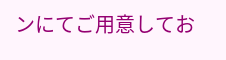ンにてご用意してお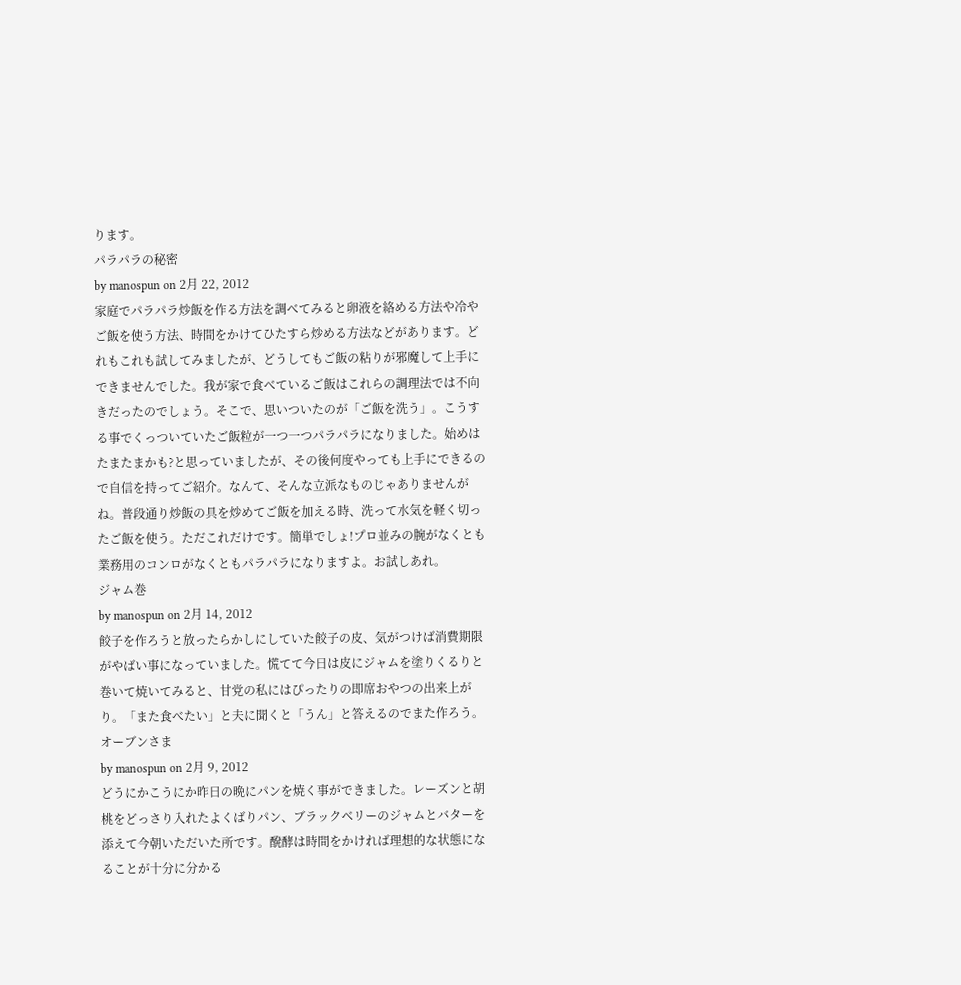ります。
パラパラの秘密
by manospun on 2月 22, 2012
家庭でパラパラ炒飯を作る方法を調べてみると卵液を絡める方法や冷やご飯を使う方法、時間をかけてひたすら炒める方法などがあります。どれもこれも試してみましたが、どうしてもご飯の粘りが邪魔して上手にできませんでした。我が家で食べているご飯はこれらの調理法では不向きだったのでしょう。そこで、思いついたのが「ご飯を洗う」。こうする事でくっついていたご飯粒が一つ一つパラパラになりました。始めはたまたまかも?と思っていましたが、その後何度やっても上手にできるので自信を持ってご紹介。なんて、そんな立派なものじゃありませんがね。普段通り炒飯の具を炒めてご飯を加える時、洗って水気を軽く切ったご飯を使う。ただこれだけです。簡単でしょ!プロ並みの腕がなくとも業務用のコンロがなくともパラパラになりますよ。お試しあれ。
ジャム巻
by manospun on 2月 14, 2012
餃子を作ろうと放ったらかしにしていた餃子の皮、気がつけば消費期限がやばい事になっていました。慌てて今日は皮にジャムを塗りくるりと巻いて焼いてみると、甘党の私にはぴったりの即席おやつの出来上がり。「また食べたい」と夫に聞くと「うん」と答えるのでまた作ろう。
オーブンさま
by manospun on 2月 9, 2012
どうにかこうにか昨日の晩にパンを焼く事ができました。レーズンと胡桃をどっさり入れたよくばりパン、ブラックベリーのジャムとバターを添えて今朝いただいた所です。醗酵は時間をかければ理想的な状態になることが十分に分かる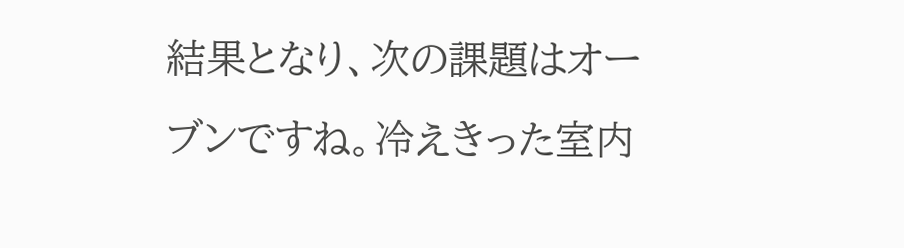結果となり、次の課題はオーブンですね。冷えきった室内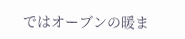ではオーブンの暖ま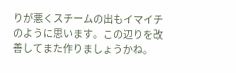りが悪くスチームの出もイマイチのように思います。この辺りを改善してまた作りましょうかね。